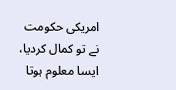امریکی حکومت نے تو کمال کردیا، ایسا معلوم ہوتا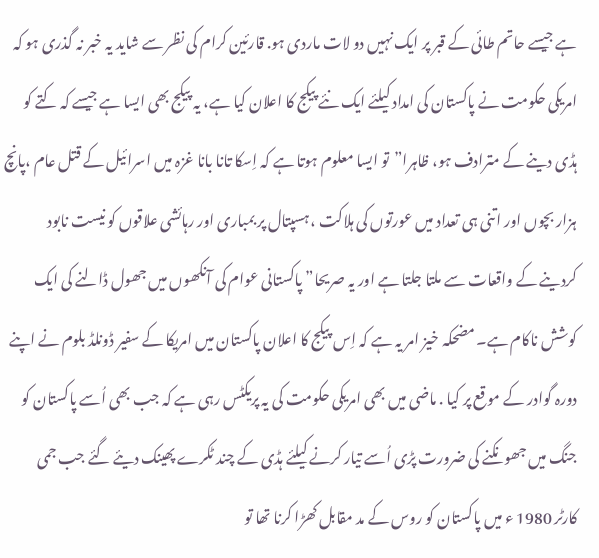ہے جیسے حاتم طائی کے قبر پر ایک نہیں دو لات ماردی ہو. قارئین کرام کی نظر سے شاید یہ خبر نہ گذری ہو کہ امریکی حکومت نے پاکستان کی امداد کیلئے ایک نئے پیکج کا اعلان کیا ہے، یہ پیکج بھی ایسا ہے جیسے کہ کتے کو ہڈی دینے کے مترادف ہو، ظاہرا”تو ایسا معلوم ہوتا ہے کہ اِسکا تانا بانا غزہ میں اسرائیل کے قتل عام ،پانچ ہزار بچوں اور اتنی ہی تعداد میں عورتوں کی ہلاکت ، ہسپتال پر بمباری اور رہائشی علاقوں کو نیست نابود کردینے کے واقعات سے ملتا جلتا ہے اور یہ صریحا”پاکستانی عوام کی آنکھوں میں جھول ڈالنے کی ایک کوشش ناکام ہے۔ مضحکہ خیز امر یہ ہے کہ اِس پیکج کا اعلان پاکستان میں امریکا کے سفیر ڈونلڈ بلوم نے اپنے دورہ گوادر کے موقع پر کیا . ماضی میں بھی امریکی حکومت کی یہ پریکٹس رہی ہے کہ جب بھی اُسے پاکستان کو جنگ میں جھونکنے کی ضرورت پڑی اُسے تیار کرنے کیلئے ہڈی کے چند ٹکرے پھینک دیئے گئے جب جمی کارٹر 1980 ء میں پاکستان کو روس کے مد مقابل کھڑا کرنا تھا تو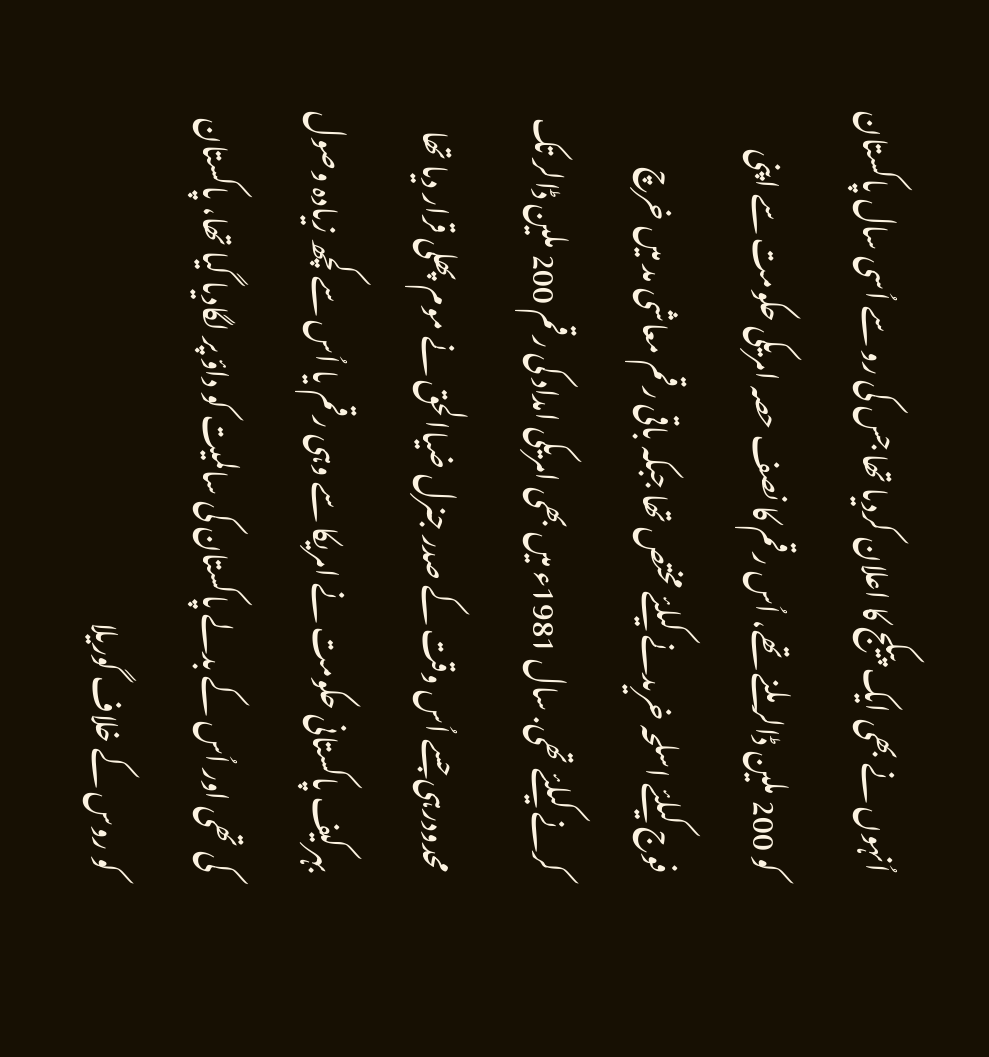اُنہوں نے بھی ایک پیکج کا اعلان کردیا تھا جس کی رو سے اُسی سال پاکستان کو 200 ملین ڈالر ملنے تھے، اُس رقم کا نصف حصہ امریکی حکومت سے اپنی فوج کیلئے اسلحہ خریدنے کیلئے مختص تھا جبکہ باقی رقم معاشی مد میں خرچ کرنے کیلئے تھی. سال 1981ء میں بھی امریکی امداد کی رقم 200 ملین ڈالر تک محدودرہی جسے اُس وقت کے صدر جنرل ضیاالحق نے موم پھلی قرار دیا تھا بہرکیف پاکستانی حکومت نے امریکا سے وہی رقم یا اُس سے کچھ زیادہ وصول کی تھی اور اُس کے بدلے پاکستان کی سالمیت کو داؤ پر لگادیا گیا تھا، پاکستان کو روس کے خلاف گوریلا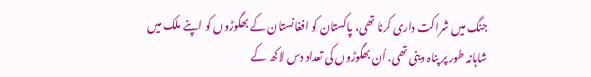جنگ میں شراکت داری کرنا تھی، پاکستان کو افغانستان کے بھگوڑوں کو اپنے ملک میں شاہانہ طور پر پناہ دینی تھی. اُن بھگوڑوں کی تعداد دس لاکھ کے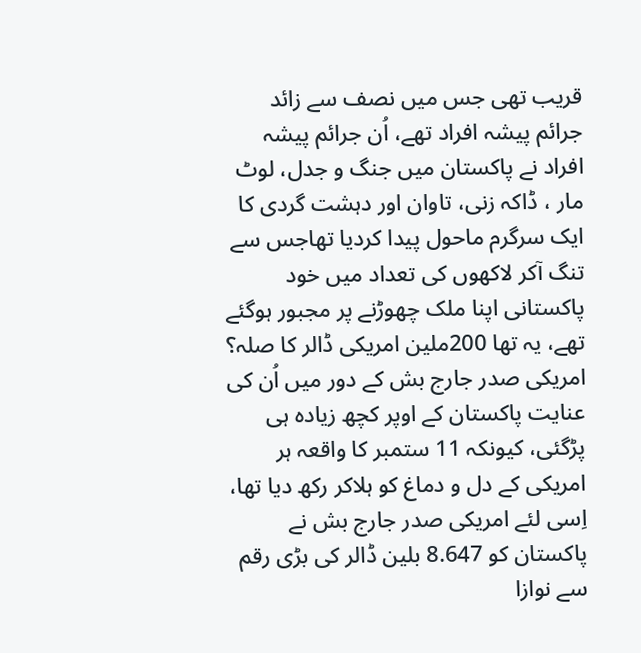قریب تھی جس میں نصف سے زائد جرائم پیشہ افراد تھے، اُن جرائم پیشہ افراد نے پاکستان میں جنگ و جدل، لوٹ مار ، ڈاکہ زنی، تاوان اور دہشت گردی کا ایک سرگرم ماحول پیدا کردیا تھاجس سے تنگ آکر لاکھوں کی تعداد میں خود پاکستانی اپنا ملک چھوڑنے پر مجبور ہوگئے تھے، یہ تھا 200ملین امریکی ڈالر کا صلہ؟ امریکی صدر جارج بش کے دور میں اُن کی عنایت پاکستان کے اوپر کچھ زیادہ ہی پڑگئی، کیونکہ 11 ستمبر کا واقعہ ہر امریکی کے دل و دماغ کو ہلاکر رکھ دیا تھا، اِسی لئے امریکی صدر جارج بش نے پاکستان کو 8.647 بلین ڈالر کی بڑی رقم سے نوازا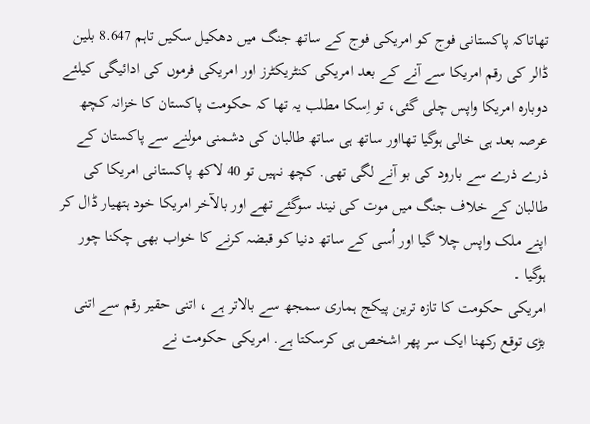تھاتاکہ پاکستانی فوج کو امریکی فوج کے ساتھ جنگ میں دھکیل سکیں تاہم 8.647 بلین ڈالر کی رقم امریکا سے آنے کے بعد امریکی کنٹریکٹرز اور امریکی فرموں کی ادائیگی کیلئے دوبارہ امریکا واپس چلی گئی، تو اِسکا مطلب یہ تھا کہ حکومت پاکستان کا خزانہ کچھ عرصہ بعد ہی خالی ہوگیا تھااور ساتھ ہی ساتھ طالبان کی دشمنی مولنے سے پاکستان کے ذرے ذرے سے بارود کی بو آنے لگی تھی. کچھ نہیں تو 40 لاکھ پاکستانی امریکا کی طالبان کے خلاف جنگ میں موت کی نیند سوگئے تھے اور بالآخر امریکا خود ہتھیار ڈال کر اپنے ملک واپس چلا گیا اور اُسی کے ساتھ دنیا کو قبضہ کرنے کا خواب بھی چکنا چور ہوگیا ۔
امریکی حکومت کا تازہ ترین پیکج ہماری سمجھ سے بالاتر ہے ، اتنی حقیر رقم سے اتنی بڑی توقع رکھنا ایک سر پھر اشخص ہی کرسکتا ہے. امریکی حکومت نے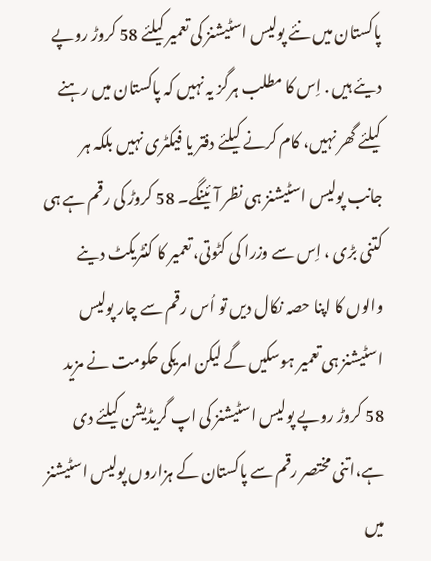پاکستان میں نئے پولیس اسٹیشنز کی تعمیر کیلئے 58 کروڑ روپے دیئے ہیں . اِس کا مطلب ہرگز یہ نہیں کہ پاکستان میں رہنے کیلئے گھر نہیں، کام کرنے کیلئے دفتر یا فیکٹری نہیں بلکہ ہر جانب پولیس اسٹیشنز ہی نظر آئینگے۔ 58 کروڑ کی رقم ہے ہی کتنی بڑی ، اِس سے وزرا کی کٹوتی، تعمیر کا کنٹریکٹ دینے والوں کا اپنا حصہ نکال دیں تو اُس رقم سے چار پولیس اسٹیشنز ہی تعمیر ہوسکیں گے لیکن امریکی حکومت نے مزید 58 کروڑ روپے پولیس اسٹیشنز کی اپ گریڈیشن کیلئے دی
ہے،اتنی مختصر رقم سے پاکستان کے ہزاروں پولیس اسٹیشنز میں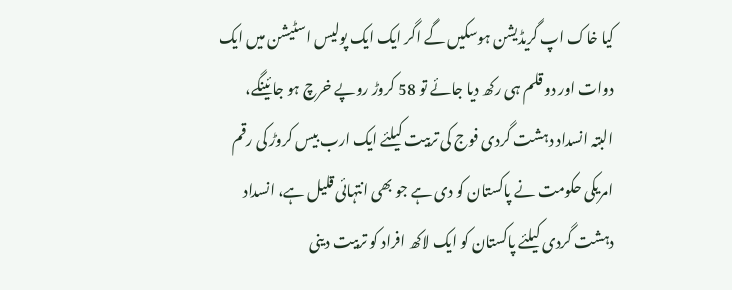کیا خاک اپ گریڈیشن ہوسکیں گے اگر ایک ایک پولیس اسٹیشن میں ایک دوات اور دو قلم ہی رکھ دیا جائے تو 58 کروڑ روپے خرچ ہو جائینگے،
البتہ انسداد دہشت گردی فوج کی تربیت کیلئے ایک ارب بیس کروڑ کی رقم امریکی حکومت نے پاکستان کو دی ہے جو بھی انتہائی قلیل ہے، انسداد دہشت گردی کیلئے پاکستان کو ایک لاکھ افراد کو تربیت دینی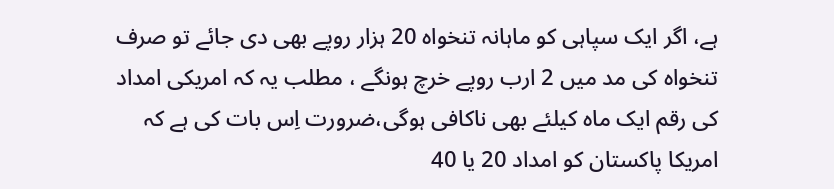ہے، اگر ایک سپاہی کو ماہانہ تنخواہ 20 ہزار روپے بھی دی جائے تو صرف تنخواہ کی مد میں 2 ارب روپے خرچ ہونگے ، مطلب یہ کہ امریکی امداد کی رقم ایک ماہ کیلئے بھی ناکافی ہوگی،ضرورت اِس بات کی ہے کہ امریکا پاکستان کو امداد 20 یا 40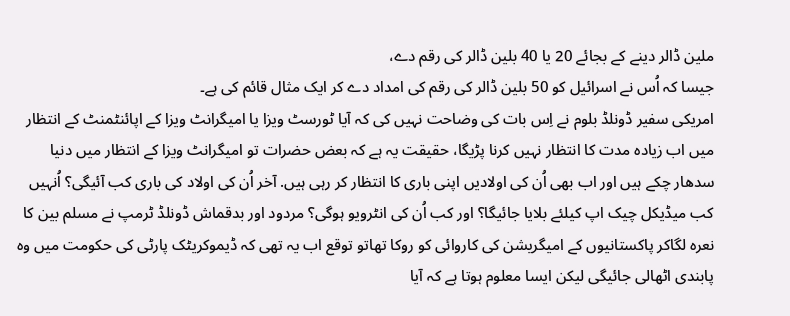ملین ڈالر دینے کے بجائے 20 یا 40 بلین ڈالر کی رقم دے،
جیسا کہ اُس نے اسرائیل کو 50 بلین ڈالر کی رقم کی امداد دے کر ایک مثال قائم کی ہے۔
امریکی سفیر ڈونلڈ بلوم نے اِس بات کی وضاحت نہیں کی کہ آیا ٹورسٹ ویزا یا امیگرانٹ ویزا کے اپائنٹمنٹ کے انتظار میں اب زیادہ مدت کا انتظار نہیں کرنا پڑیگا، حقیقت یہ ہے کہ بعض حضرات تو امیگرانٹ ویزا کے انتظار میں دنیا سدھار چکے ہیں اور اب بھی اُن کی اولادیں اپنی باری کا انتظار کر رہی ہیں. آخر اُن کی اولاد کی باری کب آئیگی؟ اُنہیں کب میڈیکل چیک اپ کیلئے بلایا جائیگا؟ اور کب اُن کی انٹرویو ہوگی؟ مردود اور بدقماش ڈونلڈ ٹرمپ نے مسلم بین کا نعرہ لگاکر پاکستانیوں کے امیگریشن کی کاروائی کو روکا تھاتو توقع اب یہ تھی کہ ڈیموکریٹک پارٹی کی حکومت میں وہ پابندی اٹھالی جائیگی لیکن ایسا معلوم ہوتا ہے کہ آیا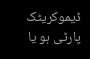ڈیموکریٹک پارٹی ہو یا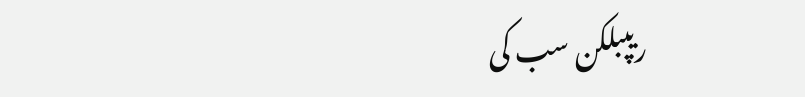ریپبلکن سب کی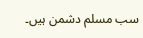سب مسلم دشمن ہیں۔